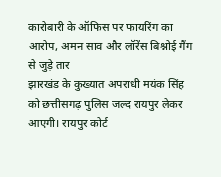कारोबारी के ऑफिस पर फायरिंग का आरोप, अमन साव और लॉरेंस बिश्नोई गैंग से जुड़े तार
झारखंड के कुख्यात अपराधी मयंक सिंह को छत्तीसगढ़ पुलिस जल्द रायपुर लेकर आएगी। रायपुर कोर्ट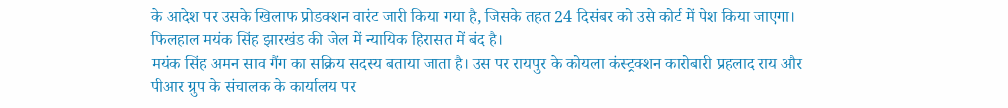के आदेश पर उसके खिलाफ प्रोडक्शन वारंट जारी किया गया है, जिसके तहत 24 दिसंबर को उसे कोर्ट में पेश किया जाएगा। फिलहाल मयंक सिंह झारखंड की जेल में न्यायिक हिरासत में बंद है।
मयंक सिंह अमन साव गैंग का सक्रिय सदस्य बताया जाता है। उस पर रायपुर के कोयला कंस्ट्रक्शन कारोबारी प्रहलाद राय और पीआर ग्रुप के संचालक के कार्यालय पर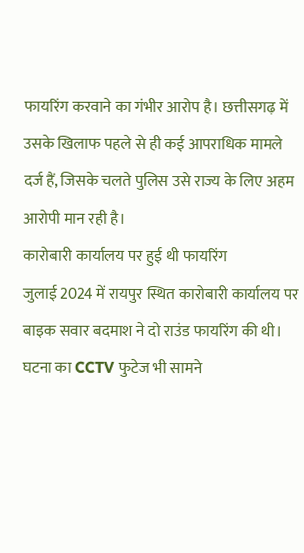फायरिंग करवाने का गंभीर आरोप है। छत्तीसगढ़ में उसके खिलाफ पहले से ही कई आपराधिक मामले दर्ज हैं, जिसके चलते पुलिस उसे राज्य के लिए अहम आरोपी मान रही है।
कारोबारी कार्यालय पर हुई थी फायरिंग
जुलाई 2024 में रायपुर स्थित कारोबारी कार्यालय पर बाइक सवार बदमाश ने दो राउंड फायरिंग की थी। घटना का CCTV फुटेज भी सामने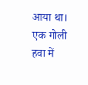आया था। एक गोली हवा में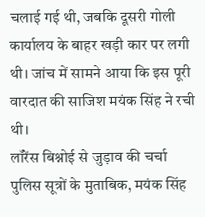चलाई गई थी, जबकि दूसरी गोली कार्यालय के बाहर खड़ी कार पर लगी थी। जांच में सामने आया कि इस पूरी वारदात की साजिश मयंक सिंह ने रची थी।
लॉरेंस बिश्नोई से जुड़ाव की चर्चा
पुलिस सूत्रों के मुताबिक, मयंक सिंह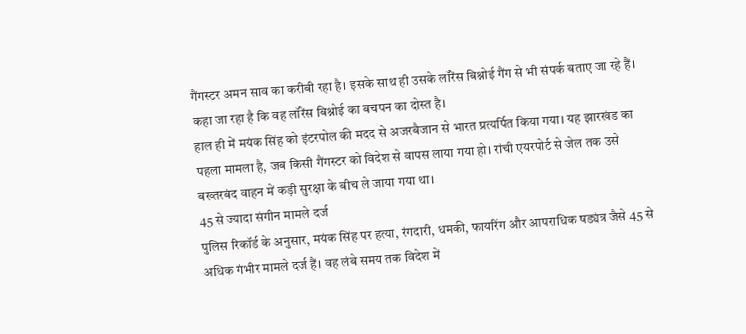गैंगस्टर अमन साव का करीबी रहा है। इसके साथ ही उसके लॉरेंस बिश्नोई गैंग से भी संपर्क बताए जा रहे हैं। कहा जा रहा है कि वह लॉरेंस बिश्नोई का बचपन का दोस्त है।
हाल ही में मयंक सिंह को इंटरपोल की मदद से अजरबैजान से भारत प्रत्यर्पित किया गया। यह झारखंड का पहला मामला है, जब किसी गैंगस्टर को विदेश से वापस लाया गया हो। रांची एयरपोर्ट से जेल तक उसे बख्तरबंद वाहन में कड़ी सुरक्षा के बीच ले जाया गया था।
45 से ज्यादा संगीन मामले दर्ज
पुलिस रिकॉर्ड के अनुसार, मयंक सिंह पर हत्या, रंगदारी, धमकी, फायरिंग और आपराधिक षड्यंत्र जैसे 45 से अधिक गंभीर मामले दर्ज हैं। वह लंबे समय तक विदेश में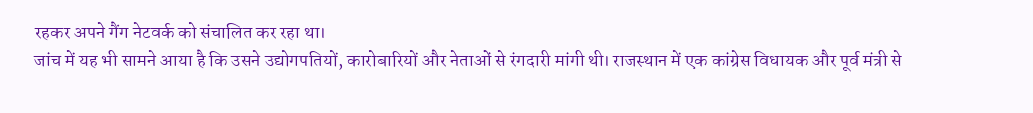रहकर अपने गैंग नेटवर्क को संचालित कर रहा था।
जांच में यह भी सामने आया है कि उसने उद्योगपतियों, कारोबारियों और नेताओं से रंगदारी मांगी थी। राजस्थान में एक कांग्रेस विधायक और पूर्व मंत्री से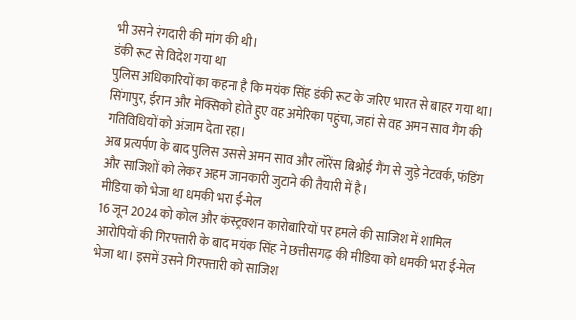भी उसने रंगदारी की मांग की थी।
डंकी रूट से विदेश गया था
पुलिस अधिकारियों का कहना है कि मयंक सिंह डंकी रूट के जरिए भारत से बाहर गया था। सिंगापुर, ईरान और मेक्सिको होते हुए वह अमेरिका पहुंचा, जहां से वह अमन साव गैंग की गतिविधियों को अंजाम देता रहा।
अब प्रत्यर्पण के बाद पुलिस उससे अमन साव और लॉरेंस बिश्नोई गैंग से जुड़े नेटवर्क, फंडिंग और साजिशों को लेकर अहम जानकारी जुटाने की तैयारी में है।
मीडिया को भेजा था धमकी भरा ई-मेल
16 जून 2024 को कोल और कंस्ट्रक्शन कारोबारियों पर हमले की साजिश में शामिल आरोपियों की गिरफ्तारी के बाद मयंक सिंह ने छत्तीसगढ़ की मीडिया को धमकी भरा ई-मेल भेजा था। इसमें उसने गिरफ्तारी को साजिश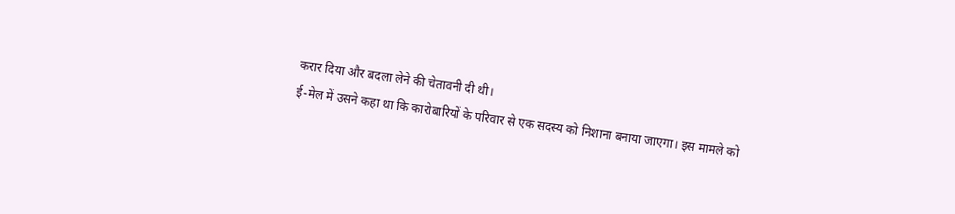करार दिया और बदला लेने की चेतावनी दी थी।
ई-मेल में उसने कहा था कि कारोबारियों के परिवार से एक सदस्य को निशाना बनाया जाएगा। इस मामले को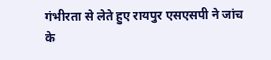गंभीरता से लेते हुए रायपुर एसएसपी ने जांच के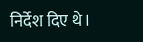निर्देश दिए थे।